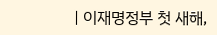| 이재명정부 첫 새해,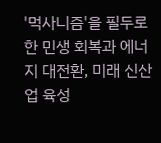'먹사니즘'을 필두로 한 민생 회복과 에너지 대전환, 미래 신산업 육성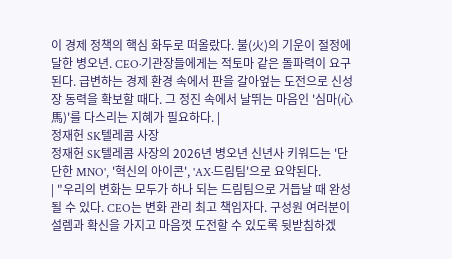이 경제 정책의 핵심 화두로 떠올랐다. 불(火)의 기운이 절정에 달한 병오년. CEO·기관장들에게는 적토마 같은 돌파력이 요구된다. 급변하는 경제 환경 속에서 판을 갈아엎는 도전으로 신성장 동력을 확보할 때다. 그 정진 속에서 날뛰는 마음인 '심마(心馬)'를 다스리는 지혜가 필요하다. |
정재헌 SK텔레콤 사장
정재헌 SK텔레콤 사장의 2026년 병오년 신년사 키워드는 '단단한 MNO', '혁신의 아이콘', 'AX·드림팀'으로 요약된다.
| "우리의 변화는 모두가 하나 되는 드림팀으로 거듭날 때 완성될 수 있다. CEO는 변화 관리 최고 책임자다. 구성원 여러분이 설렘과 확신을 가지고 마음껏 도전할 수 있도록 뒷받침하겠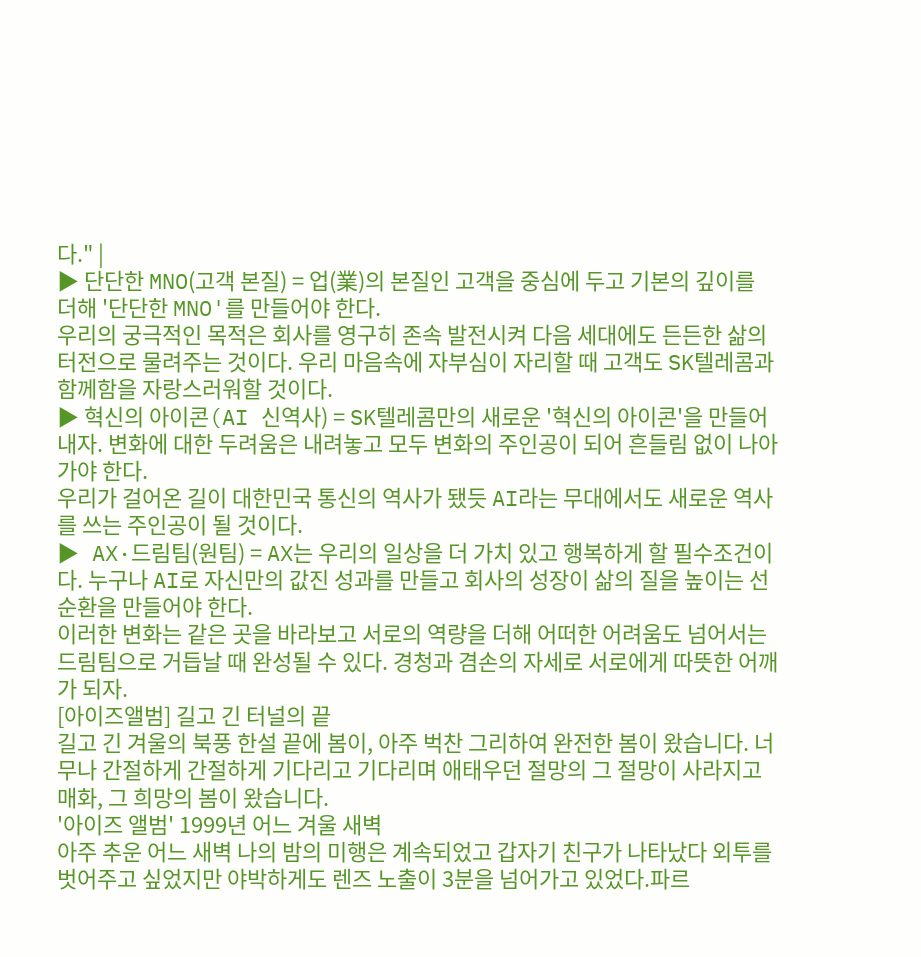다." |
▶ 단단한 MNO(고객 본질) = 업(業)의 본질인 고객을 중심에 두고 기본의 깊이를 더해 '단단한 MNO'를 만들어야 한다.
우리의 궁극적인 목적은 회사를 영구히 존속 발전시켜 다음 세대에도 든든한 삶의 터전으로 물려주는 것이다. 우리 마음속에 자부심이 자리할 때 고객도 SK텔레콤과 함께함을 자랑스러워할 것이다.
▶ 혁신의 아이콘(AI 신역사) = SK텔레콤만의 새로운 '혁신의 아이콘'을 만들어 내자. 변화에 대한 두려움은 내려놓고 모두 변화의 주인공이 되어 흔들림 없이 나아가야 한다.
우리가 걸어온 길이 대한민국 통신의 역사가 됐듯 AI라는 무대에서도 새로운 역사를 쓰는 주인공이 될 것이다.
▶ AX·드림팀(원팀) = AX는 우리의 일상을 더 가치 있고 행복하게 할 필수조건이다. 누구나 AI로 자신만의 값진 성과를 만들고 회사의 성장이 삶의 질을 높이는 선순환을 만들어야 한다.
이러한 변화는 같은 곳을 바라보고 서로의 역량을 더해 어떠한 어려움도 넘어서는 드림팀으로 거듭날 때 완성될 수 있다. 경청과 겸손의 자세로 서로에게 따뜻한 어깨가 되자.
[아이즈앨범] 길고 긴 터널의 끝
길고 긴 겨울의 북풍 한설 끝에 봄이, 아주 벅찬 그리하여 완전한 봄이 왔습니다. 너무나 간절하게 간절하게 기다리고 기다리며 애태우던 절망의 그 절망이 사라지고 매화, 그 희망의 봄이 왔습니다.
'아이즈 앨범' 1999년 어느 겨울 새벽
아주 추운 어느 새벽 나의 밤의 미행은 계속되었고 갑자기 친구가 나타났다 외투를 벗어주고 싶었지만 야박하게도 렌즈 노출이 3분을 넘어가고 있었다.파르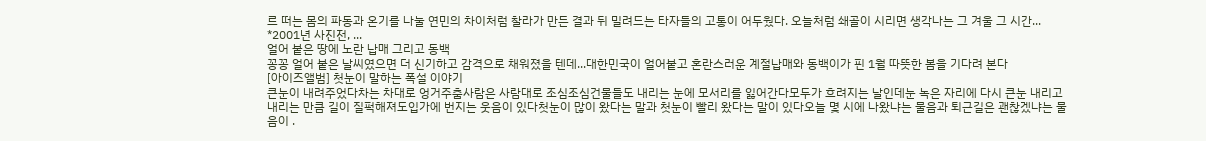르 떠는 몸의 파동과 온기를 나눌 연민의 차이처럼 찰라가 만든 결과 뒤 밀려드는 타자들의 고통이 어두웠다. 오늘처럼 쇄골이 시리면 생각나는 그 겨울 그 시간... *2001년 사진전, ...
얼어 붙은 땅에 노란 납매 그리고 동백
꽁꽁 얼어 붙은 날씨였으면 더 신기하고 감격으로 채워졌을 텐데...대한민국이 얼어붙고 혼란스러운 계절납매와 동백이가 핀 1월 따뜻한 봄을 기다려 본다
[아이즈앨범] 첫눈이 말하는 폭설 이야기
큰눈이 내려주었다차는 차대로 엉거주춤사람은 사람대로 조심조심건물들도 내리는 눈에 모서리를 잃어간다모두가 흐려지는 날인데눈 녹은 자리에 다시 큰눈 내리고내리는 만큼 길이 질퍽해져도입가에 번지는 웃음이 있다첫눈이 많이 왔다는 말과 첫눈이 빨리 왔다는 말이 있다오늘 몇 시에 나왔냐는 물음과 퇴근길은 괜찮겠냐는 물음이 .